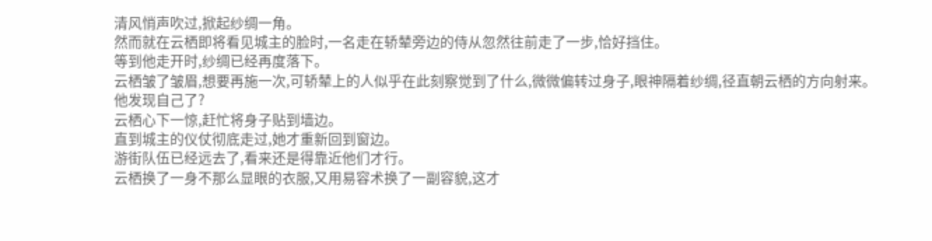清风悄声吹过,掀起纱绸一角。
然而就在云栖即将看见城主的脸时,一名走在轿辇旁边的侍从忽然往前走了一步,恰好挡住。
等到他走开时,纱绸已经再度落下。
云栖皱了皱眉,想要再施一次,可轿辇上的人似乎在此刻察觉到了什么,微微偏转过身子,眼神隔着纱绸,径直朝云栖的方向射来。
他发现自己了?
云栖心下一惊,赶忙将身子贴到墙边。
直到城主的仪仗彻底走过,她才重新回到窗边。
游街队伍已经远去了,看来还是得靠近他们才行。
云栖换了一身不那么显眼的衣服,又用易容术换了一副容貌,这才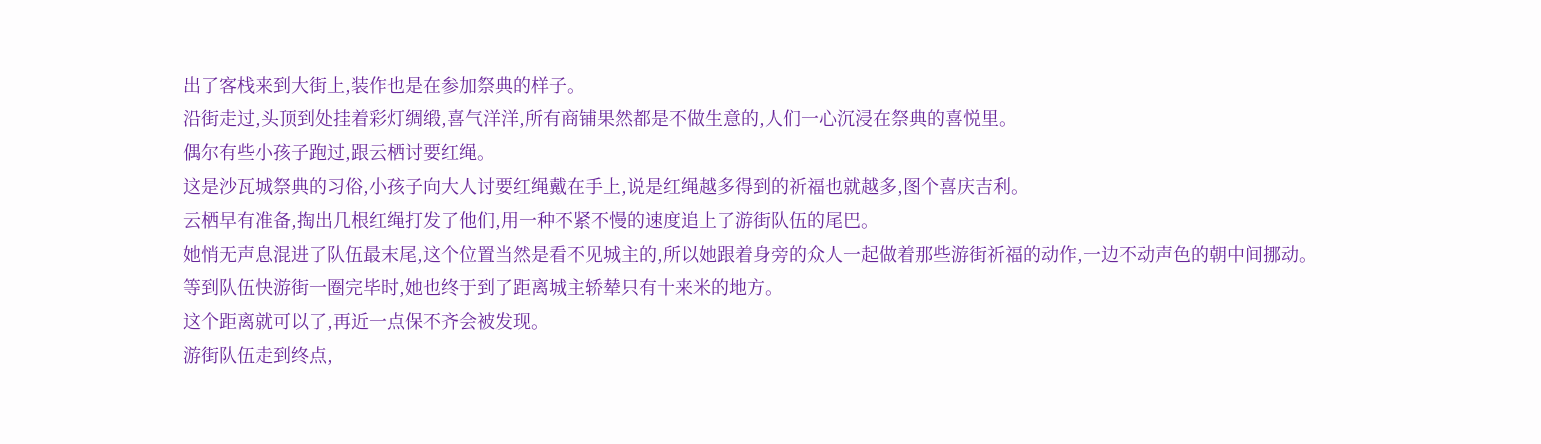出了客栈来到大街上,装作也是在参加祭典的样子。
沿街走过,头顶到处挂着彩灯绸缎,喜气洋洋,所有商铺果然都是不做生意的,人们一心沉浸在祭典的喜悦里。
偶尔有些小孩子跑过,跟云栖讨要红绳。
这是沙瓦城祭典的习俗,小孩子向大人讨要红绳戴在手上,说是红绳越多得到的祈福也就越多,图个喜庆吉利。
云栖早有准备,掏出几根红绳打发了他们,用一种不紧不慢的速度追上了游街队伍的尾巴。
她悄无声息混进了队伍最末尾,这个位置当然是看不见城主的,所以她跟着身旁的众人一起做着那些游街祈福的动作,一边不动声色的朝中间挪动。
等到队伍快游街一圈完毕时,她也终于到了距离城主轿辇只有十来米的地方。
这个距离就可以了,再近一点保不齐会被发现。
游街队伍走到终点,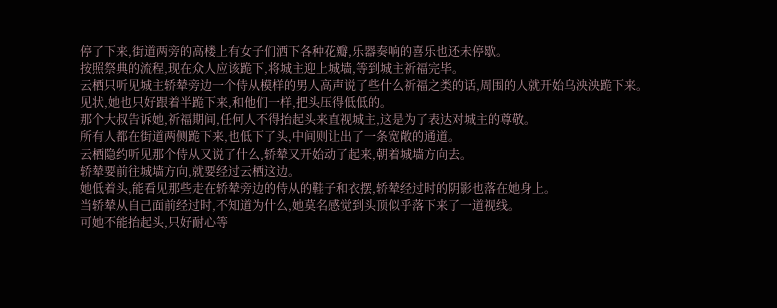停了下来,街道两旁的高楼上有女子们洒下各种花瓣,乐器奏响的喜乐也还未停歇。
按照祭典的流程,现在众人应该跪下,将城主迎上城墙,等到城主祈福完毕。
云栖只听见城主轿辇旁边一个侍从模样的男人高声说了些什么祈福之类的话,周围的人就开始乌泱泱跪下来。
见状,她也只好跟着半跪下来,和他们一样,把头压得低低的。
那个大叔告诉她,祈福期间,任何人不得抬起头来直视城主,这是为了表达对城主的尊敬。
所有人都在街道两侧跪下来,也低下了头,中间则让出了一条宽敞的通道。
云栖隐约听见那个侍从又说了什么,轿辇又开始动了起来,朝着城墙方向去。
轿辇要前往城墙方向,就要经过云栖这边。
她低着头,能看见那些走在轿辇旁边的侍从的鞋子和衣摆,轿辇经过时的阴影也落在她身上。
当轿辇从自己面前经过时,不知道为什么,她莫名感觉到头顶似乎落下来了一道视线。
可她不能抬起头,只好耐心等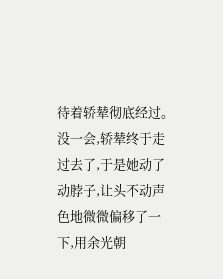待着轿辇彻底经过。
没一会,轿辇终于走过去了,于是她动了动脖子,让头不动声色地微微偏移了一下,用余光朝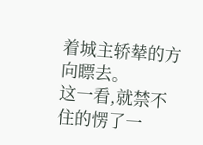着城主轿辇的方向瞟去。
这一看,就禁不住的愣了一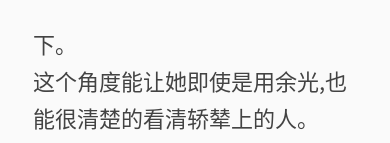下。
这个角度能让她即使是用余光,也能很清楚的看清轿辇上的人。